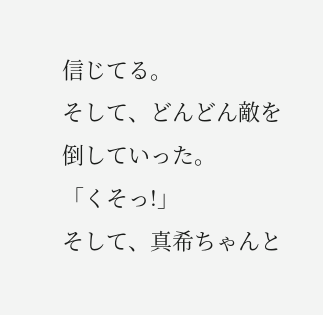信じてる。
そして、どんどん敵を倒していった。
「くそっ!」
そして、真希ちゃんと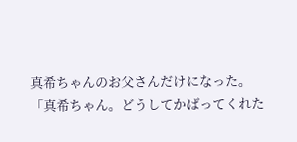真希ちゃんのお父さんだけになった。
「真希ちゃん。どうしてかばってくれた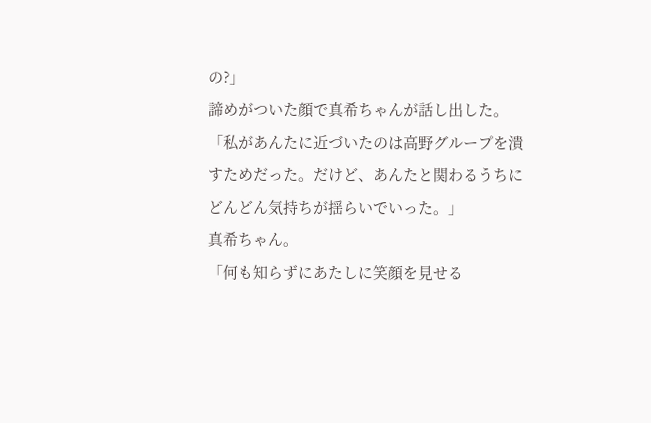の?」
諦めがついた顔で真希ちゃんが話し出した。
「私があんたに近づいたのは高野グループを潰すためだった。だけど、あんたと関わるうちにどんどん気持ちが揺らいでいった。」
真希ちゃん。
「何も知らずにあたしに笑顔を見せる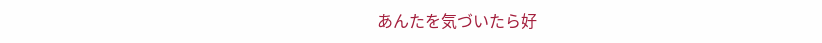あんたを気づいたら好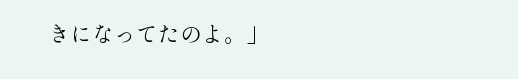きになってたのよ。」